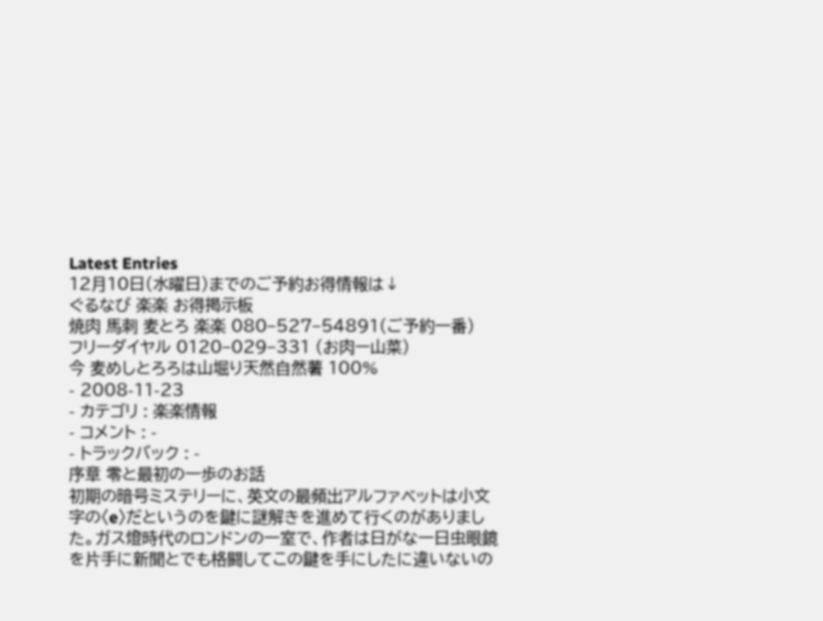Latest Entries
12月10日(水曜日)までのご予約お得情報は↓
ぐるなび 楽楽 お得掲示板
焼肉 馬刺 麦とろ 楽楽 080−527−54891(ご予約一番)
フリーダイヤル 0120−029−331 (お肉ー山菜)
今 麦めしとろろは山堀り天然自然薯 100%
- 2008-11-23
- カテゴリ : 楽楽情報
- コメント : -
- トラックバック : -
序章 零と最初の一歩のお話
初期の暗号ミステリーに、英文の最頻出アルファベットは小文字の〈e〉だというのを鍵に謎解きを進めて行くのがありました。ガス燈時代のロンドンの一室で、作者は日がな一日虫眼鏡を片手に新聞とでも格闘してこの鍵を手にしたに違いないの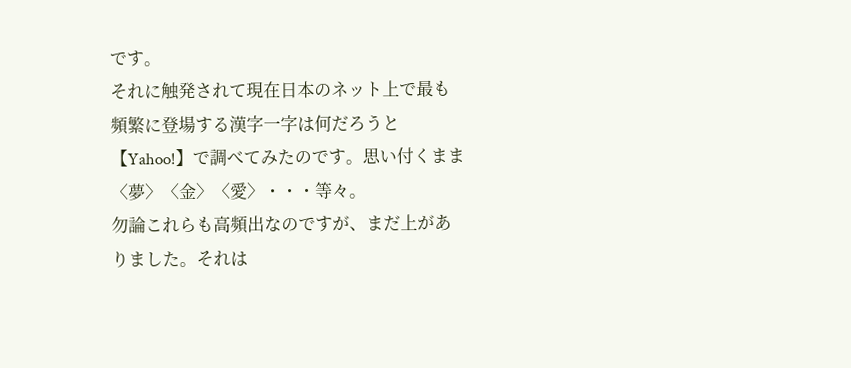です。
それに触発されて現在日本のネット上で最も頻繁に登場する漢字一字は何だろうと【Yahoo!】で調べてみたのです。思い付くまま〈夢〉〈金〉〈愛〉・・・等々。
勿論これらも高頻出なのですが、まだ上がありました。それは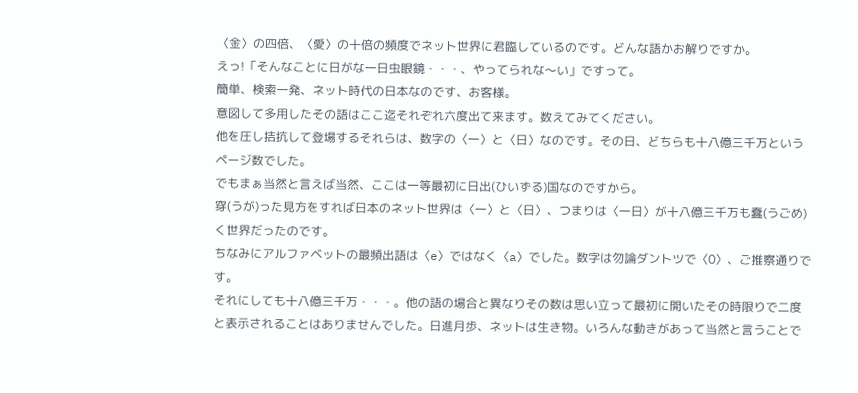〈金〉の四倍、〈愛〉の十倍の頻度でネット世界に君臨しているのです。どんな語かお解りですか。
えっ!「そんなことに日がな一日虫眼鏡・・・、やってられな〜い」ですって。
簡単、検索一発、ネット時代の日本なのです、お客様。
意図して多用したその語はここ迄それぞれ六度出て来ます。数えてみてください。
他を圧し拮抗して登場するそれらは、数字の〈一〉と〈日〉なのです。その日、どちらも十八億三千万というページ数でした。
でもまぁ当然と言えば当然、ここは一等最初に日出(ひいずる)国なのですから。
穿(うが)った見方をすれば日本のネット世界は〈一〉と〈日〉、つまりは〈一日〉が十八億三千万も蠢(うごめ)く世界だったのです。
ちなみにアルファベットの最頻出語は〈e〉ではなく〈a〉でした。数字は勿論ダントツで〈0〉、ご推察通りです。
それにしても十八億三千万・・・。他の語の場合と異なりその数は思い立って最初に開いたその時限りで二度と表示されることはありませんでした。日進月歩、ネットは生き物。いろんな動きがあって当然と言うことで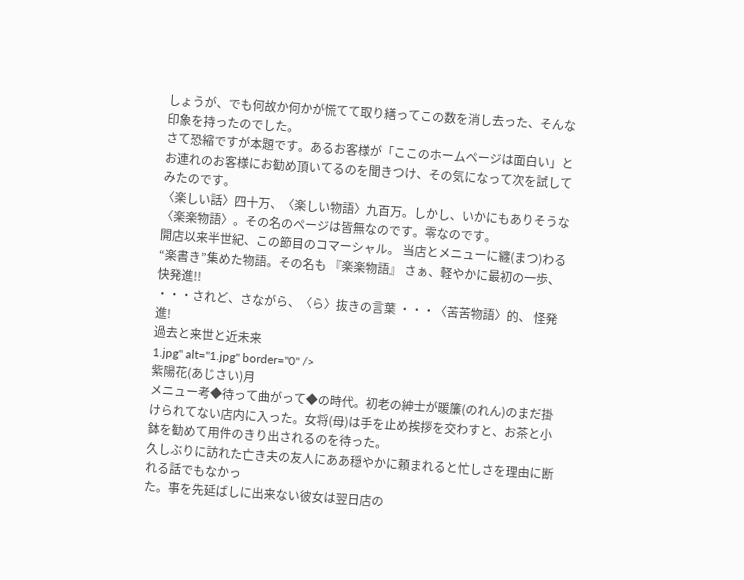しょうが、でも何故か何かが慌てて取り繕ってこの数を消し去った、そんな印象を持ったのでした。
さて恐縮ですが本題です。あるお客様が「ここのホームページは面白い」とお連れのお客様にお勧め頂いてるのを聞きつけ、その気になって次を試してみたのです。
〈楽しい話〉四十万、〈楽しい物語〉九百万。しかし、いかにもありそうな〈楽楽物語〉。その名のページは皆無なのです。零なのです。
開店以来半世紀、この節目のコマーシャル。 当店とメニューに纏(まつ)わる“楽書き”集めた物語。その名も 『楽楽物語』 さぁ、軽やかに最初の一歩、快発進!!
・・・されど、さながら、〈ら〉抜きの言葉 ・・・〈苦苦物語〉的、 怪発進!
過去と来世と近未来
1.jpg" alt="1.jpg" border="0" />
紫陽花(あじさい)月
メニュー考◆待って曲がって◆の時代。初老の紳士が暖簾(のれん)のまだ掛けられてない店内に入った。女将(母)は手を止め挨拶を交わすと、お茶と小鉢を勧めて用件のきり出されるのを待った。
久しぶりに訪れた亡き夫の友人にああ穏やかに頼まれると忙しさを理由に断れる話でもなかっ
た。事を先延ばしに出来ない彼女は翌日店の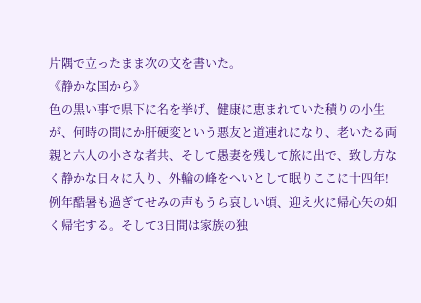片隅で立ったまま次の文を書いた。
《静かな国から》
色の黒い事で県下に名を挙げ、健康に恵まれていた積りの小生が、何時の間にか肝硬変という悪友と道連れになり、老いたる両親と六人の小さな者共、そして愚妻を残して旅に出で、致し方なく静かな日々に入り、外輪の峰をへいとして眠りここに十四年!
例年酷暑も過ぎてせみの声もうら哀しい頃、迎え火に帰心矢の如く帰宅する。そして3日間は家族の独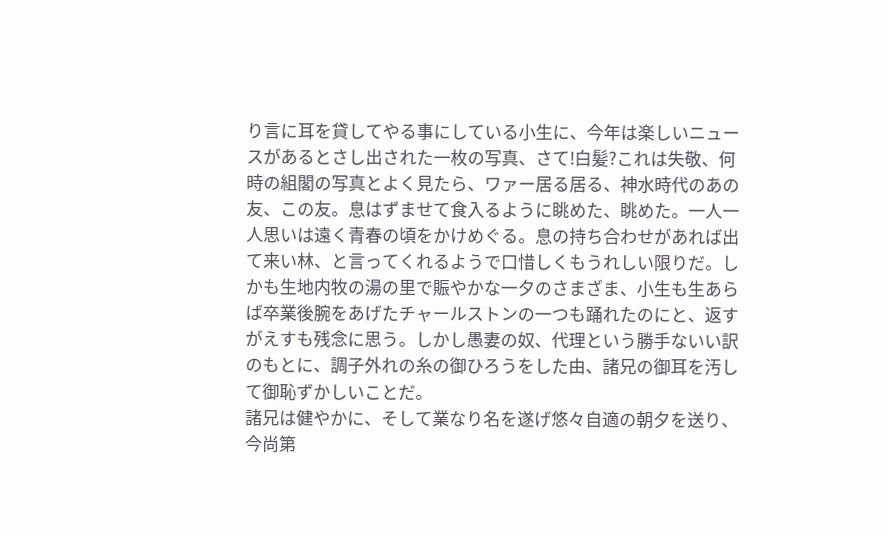り言に耳を貸してやる事にしている小生に、今年は楽しいニュースがあるとさし出された一枚の写真、さて!白髪?これは失敬、何時の組閣の写真とよく見たら、ワァー居る居る、神水時代のあの友、この友。息はずませて食入るように眺めた、眺めた。一人一人思いは遠く青春の頃をかけめぐる。息の持ち合わせがあれば出て来い林、と言ってくれるようで口惜しくもうれしい限りだ。しかも生地内牧の湯の里で賑やかな一夕のさまざま、小生も生あらば卒業後腕をあげたチャールストンの一つも踊れたのにと、返すがえすも残念に思う。しかし愚妻の奴、代理という勝手ないい訳のもとに、調子外れの糸の御ひろうをした由、諸兄の御耳を汚して御恥ずかしいことだ。
諸兄は健やかに、そして業なり名を遂げ悠々自適の朝夕を送り、今尚第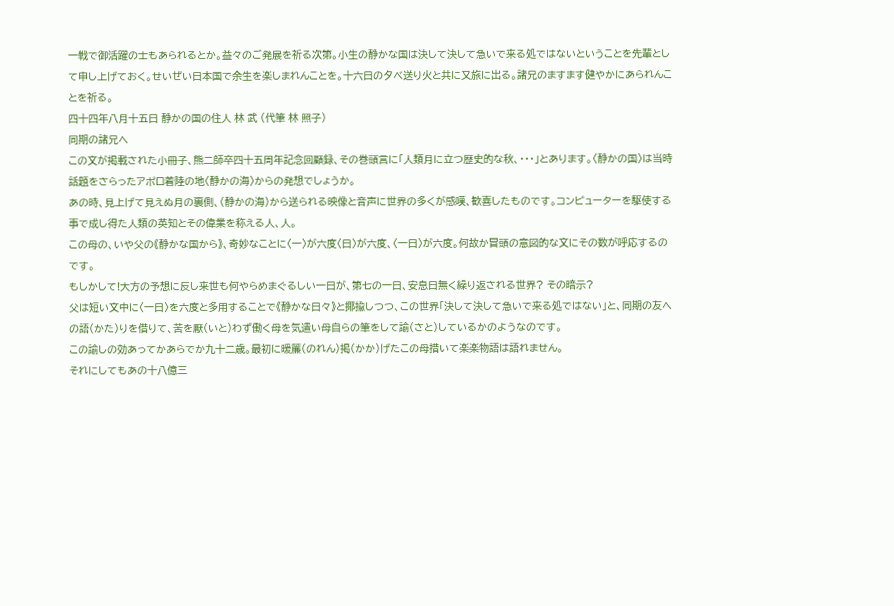一戦で御活躍の士もあられるとか。益々のご発展を祈る次第。小生の静かな国は決して決して急いで来る処ではないということを先輩として申し上げておく。せいぜい日本国で余生を楽しまれんことを。十六日の夕べ送り火と共に又旅に出る。諸兄のますます健やかにあられんことを祈る。
四十四年八月十五日 静かの国の住人 林 武 (代筆 林 照子)
同期の諸兄へ
この文が掲載された小冊子、熊二師卒四十五周年記念回顧録、その巻頭言に「人類月に立つ歴史的な秋、・・・」とあります。〈静かの国〉は当時話題をさらったアポロ着陸の地〈静かの海〉からの発想でしょうか。
あの時、見上げて見えぬ月の裏側、(静かの海)から送られる映像と音声に世界の多くが感嘆、歓喜したものです。コンピューターを駆使する事で成し得た人類の英知とその偉業を称える人、人。
この母の、いや父の《静かな国から》、奇妙なことに〈一〉が六度〈日〉が六度、〈一日〉が六度。何故か冒頭の意図的な文にその数が呼応するのです。
もしかして!大方の予想に反し来世も何やらめまぐるしい一日が、第七の一日、安息日無く繰り返される世界? その暗示?
父は短い文中に〈一日〉を六度と多用することで《静かな日々》と揶揄しつつ、この世界「決して決して急いで来る処ではない」と、同期の友への語(かた)りを借りて、苦を厭(いと)わず働く母を気遣い母自らの筆をして諭(さと)しているかのようなのです。
この諭しの効あってかあらでか九十二歳。最初に暖簾(のれん)掲(かか)げたこの母措いて楽楽物語は語れません。
それにしてもあの十八億三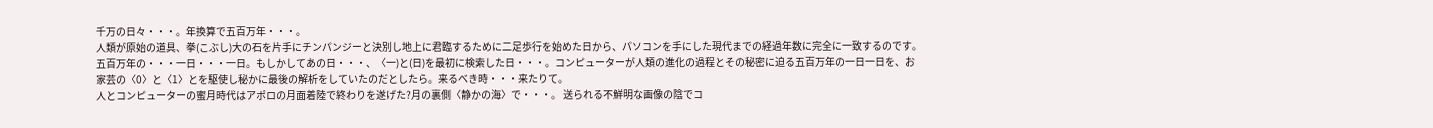千万の日々・・・。年換算で五百万年・・・。
人類が原始の道具、拳(こぶし)大の石を片手にチンパンジーと決別し地上に君臨するために二足歩行を始めた日から、パソコンを手にした現代までの経過年数に完全に一致するのです。
五百万年の・・・一日・・・一日。もしかしてあの日・・・、〈一)と(日)を最初に検索した日・・・。コンピューターが人類の進化の過程とその秘密に迫る五百万年の一日一日を、お家芸の〈0〉と〈1〉とを駆使し秘かに最後の解析をしていたのだとしたら。来るべき時・・・来たりて。
人とコンピューターの蜜月時代はアポロの月面着陸で終わりを遂げた?月の裏側〈静かの海〉で・・・。 送られる不鮮明な画像の陰でコ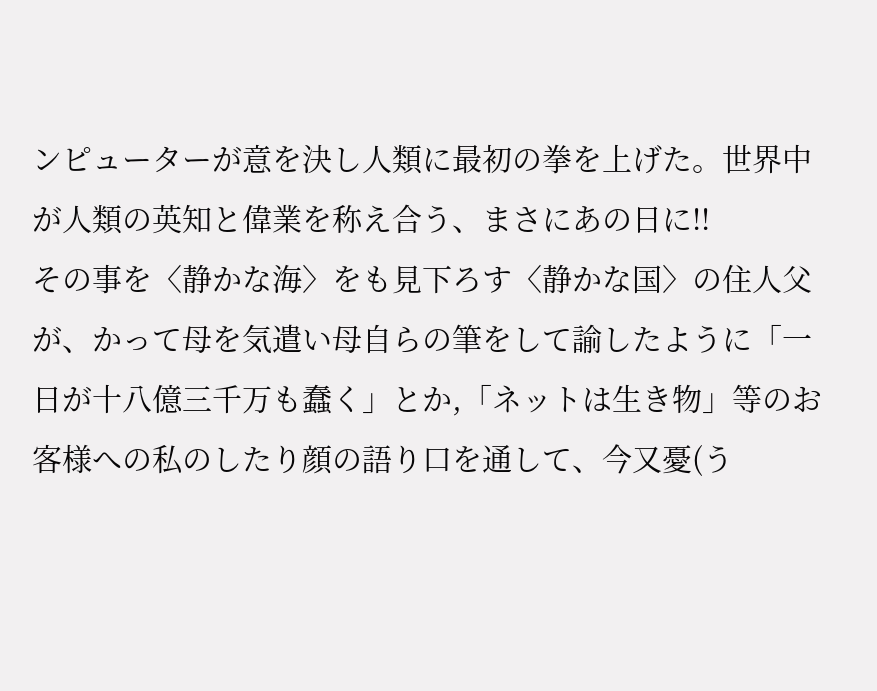ンピューターが意を決し人類に最初の拳を上げた。世界中が人類の英知と偉業を称え合う、まさにあの日に!!
その事を〈静かな海〉をも見下ろす〈静かな国〉の住人父が、かって母を気遣い母自らの筆をして諭したように「一日が十八億三千万も蠢く」とか,「ネットは生き物」等のお客様への私のしたり顔の語り口を通して、今又憂(う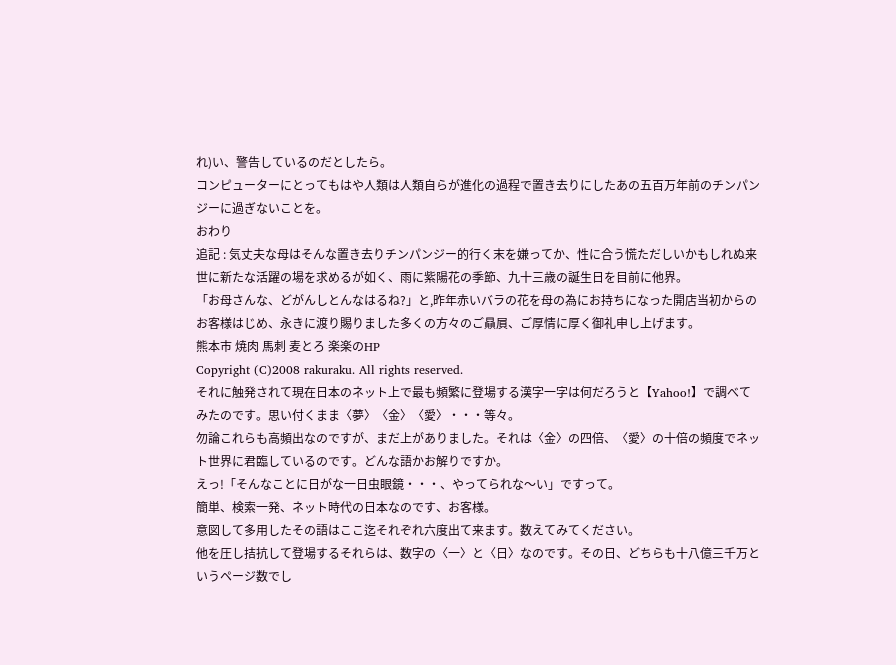れ)い、警告しているのだとしたら。
コンピューターにとってもはや人類は人類自らが進化の過程で置き去りにしたあの五百万年前のチンパンジーに過ぎないことを。
おわり
追記 : 気丈夫な母はそんな置き去りチンパンジー的行く末を嫌ってか、性に合う慌ただしいかもしれぬ来世に新たな活躍の場を求めるが如く、雨に紫陽花の季節、九十三歳の誕生日を目前に他界。
「お母さんな、どがんしとんなはるね?」と,昨年赤いバラの花を母の為にお持ちになった開店当初からのお客様はじめ、永きに渡り賜りました多くの方々のご贔屓、ご厚情に厚く御礼申し上げます。
熊本市 焼肉 馬刺 麦とろ 楽楽のHP
Copyright (C)2008 rakuraku. All rights reserved.
それに触発されて現在日本のネット上で最も頻繁に登場する漢字一字は何だろうと【Yahoo!】で調べてみたのです。思い付くまま〈夢〉〈金〉〈愛〉・・・等々。
勿論これらも高頻出なのですが、まだ上がありました。それは〈金〉の四倍、〈愛〉の十倍の頻度でネット世界に君臨しているのです。どんな語かお解りですか。
えっ!「そんなことに日がな一日虫眼鏡・・・、やってられな〜い」ですって。
簡単、検索一発、ネット時代の日本なのです、お客様。
意図して多用したその語はここ迄それぞれ六度出て来ます。数えてみてください。
他を圧し拮抗して登場するそれらは、数字の〈一〉と〈日〉なのです。その日、どちらも十八億三千万というページ数でし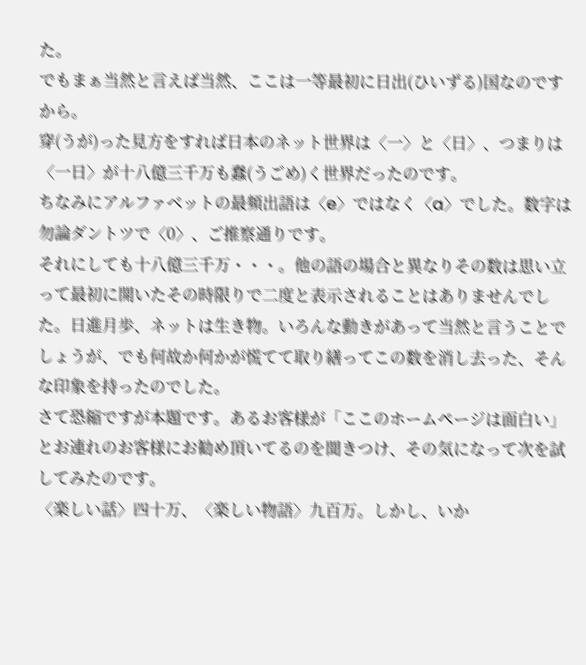た。
でもまぁ当然と言えば当然、ここは一等最初に日出(ひいずる)国なのですから。
穿(うが)った見方をすれば日本のネット世界は〈一〉と〈日〉、つまりは〈一日〉が十八億三千万も蠢(うごめ)く世界だったのです。
ちなみにアルファベットの最頻出語は〈e〉ではなく〈a〉でした。数字は勿論ダントツで〈0〉、ご推察通りです。
それにしても十八億三千万・・・。他の語の場合と異なりその数は思い立って最初に開いたその時限りで二度と表示されることはありませんでした。日進月歩、ネットは生き物。いろんな動きがあって当然と言うことでしょうが、でも何故か何かが慌てて取り繕ってこの数を消し去った、そんな印象を持ったのでした。
さて恐縮ですが本題です。あるお客様が「ここのホームページは面白い」とお連れのお客様にお勧め頂いてるのを聞きつけ、その気になって次を試してみたのです。
〈楽しい話〉四十万、〈楽しい物語〉九百万。しかし、いか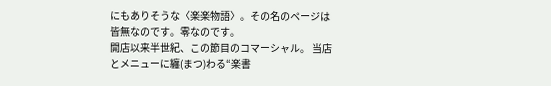にもありそうな〈楽楽物語〉。その名のページは皆無なのです。零なのです。
開店以来半世紀、この節目のコマーシャル。 当店とメニューに纏(まつ)わる“楽書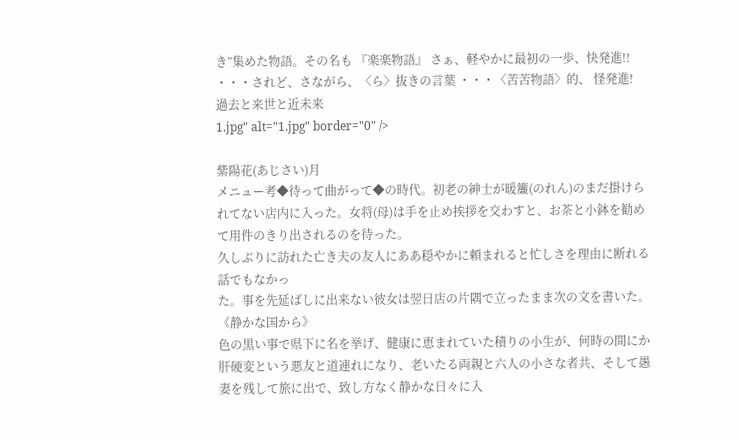き”集めた物語。その名も 『楽楽物語』 さぁ、軽やかに最初の一歩、快発進!!
・・・されど、さながら、〈ら〉抜きの言葉 ・・・〈苦苦物語〉的、 怪発進!
過去と来世と近未来
1.jpg" alt="1.jpg" border="0" />

紫陽花(あじさい)月
メニュー考◆待って曲がって◆の時代。初老の紳士が暖簾(のれん)のまだ掛けられてない店内に入った。女将(母)は手を止め挨拶を交わすと、お茶と小鉢を勧めて用件のきり出されるのを待った。
久しぶりに訪れた亡き夫の友人にああ穏やかに頼まれると忙しさを理由に断れる話でもなかっ
た。事を先延ばしに出来ない彼女は翌日店の片隅で立ったまま次の文を書いた。
《静かな国から》
色の黒い事で県下に名を挙げ、健康に恵まれていた積りの小生が、何時の間にか肝硬変という悪友と道連れになり、老いたる両親と六人の小さな者共、そして愚妻を残して旅に出で、致し方なく静かな日々に入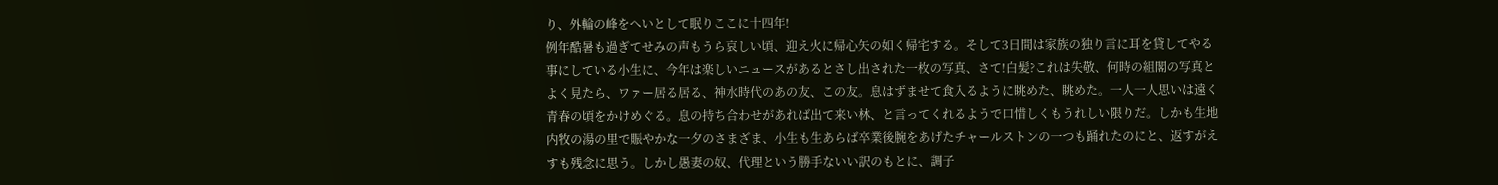り、外輪の峰をへいとして眠りここに十四年!
例年酷暑も過ぎてせみの声もうら哀しい頃、迎え火に帰心矢の如く帰宅する。そして3日間は家族の独り言に耳を貸してやる事にしている小生に、今年は楽しいニュースがあるとさし出された一枚の写真、さて!白髪?これは失敬、何時の組閣の写真とよく見たら、ワァー居る居る、神水時代のあの友、この友。息はずませて食入るように眺めた、眺めた。一人一人思いは遠く青春の頃をかけめぐる。息の持ち合わせがあれば出て来い林、と言ってくれるようで口惜しくもうれしい限りだ。しかも生地内牧の湯の里で賑やかな一夕のさまざま、小生も生あらば卒業後腕をあげたチャールストンの一つも踊れたのにと、返すがえすも残念に思う。しかし愚妻の奴、代理という勝手ないい訳のもとに、調子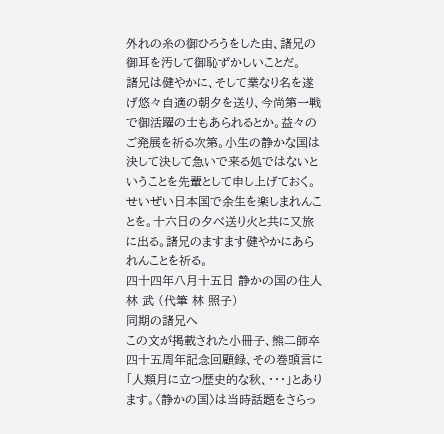外れの糸の御ひろうをした由、諸兄の御耳を汚して御恥ずかしいことだ。
諸兄は健やかに、そして業なり名を遂げ悠々自適の朝夕を送り、今尚第一戦で御活躍の士もあられるとか。益々のご発展を祈る次第。小生の静かな国は決して決して急いで来る処ではないということを先輩として申し上げておく。せいぜい日本国で余生を楽しまれんことを。十六日の夕べ送り火と共に又旅に出る。諸兄のますます健やかにあられんことを祈る。
四十四年八月十五日 静かの国の住人 林 武 (代筆 林 照子)
同期の諸兄へ
この文が掲載された小冊子、熊二師卒四十五周年記念回顧録、その巻頭言に「人類月に立つ歴史的な秋、・・・」とあります。〈静かの国〉は当時話題をさらっ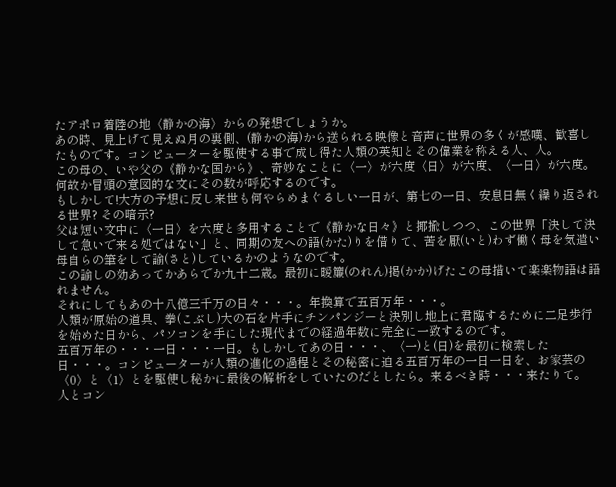たアポロ着陸の地〈静かの海〉からの発想でしょうか。
あの時、見上げて見えぬ月の裏側、(静かの海)から送られる映像と音声に世界の多くが感嘆、歓喜したものです。コンピューターを駆使する事で成し得た人類の英知とその偉業を称える人、人。
この母の、いや父の《静かな国から》、奇妙なことに〈一〉が六度〈日〉が六度、〈一日〉が六度。何故か冒頭の意図的な文にその数が呼応するのです。
もしかして!大方の予想に反し来世も何やらめまぐるしい一日が、第七の一日、安息日無く繰り返される世界? その暗示?
父は短い文中に〈一日〉を六度と多用することで《静かな日々》と揶揄しつつ、この世界「決して決して急いで来る処ではない」と、同期の友への語(かた)りを借りて、苦を厭(いと)わず働く母を気遣い母自らの筆をして諭(さと)しているかのようなのです。
この諭しの効あってかあらでか九十二歳。最初に暖簾(のれん)掲(かか)げたこの母措いて楽楽物語は語れません。
それにしてもあの十八億三千万の日々・・・。年換算で五百万年・・・。
人類が原始の道具、拳(こぶし)大の石を片手にチンパンジーと決別し地上に君臨するために二足歩行を始めた日から、パソコンを手にした現代までの経過年数に完全に一致するのです。
五百万年の・・・一日・・・一日。もしかしてあの日・・・、〈一)と(日)を最初に検索した日・・・。コンピューターが人類の進化の過程とその秘密に迫る五百万年の一日一日を、お家芸の〈0〉と〈1〉とを駆使し秘かに最後の解析をしていたのだとしたら。来るべき時・・・来たりて。
人とコン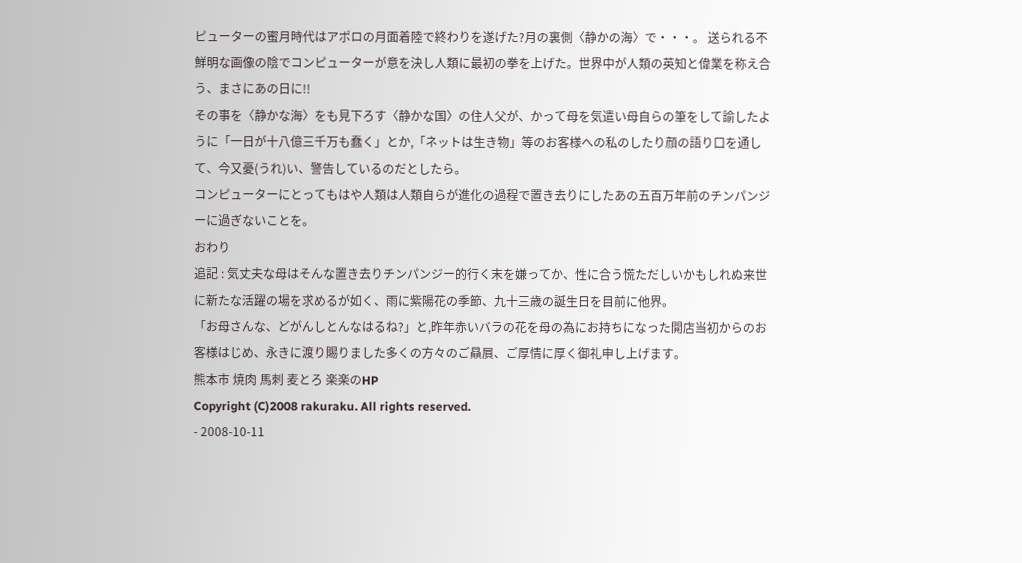ピューターの蜜月時代はアポロの月面着陸で終わりを遂げた?月の裏側〈静かの海〉で・・・。 送られる不鮮明な画像の陰でコンピューターが意を決し人類に最初の拳を上げた。世界中が人類の英知と偉業を称え合う、まさにあの日に!!
その事を〈静かな海〉をも見下ろす〈静かな国〉の住人父が、かって母を気遣い母自らの筆をして諭したように「一日が十八億三千万も蠢く」とか,「ネットは生き物」等のお客様への私のしたり顔の語り口を通して、今又憂(うれ)い、警告しているのだとしたら。
コンピューターにとってもはや人類は人類自らが進化の過程で置き去りにしたあの五百万年前のチンパンジーに過ぎないことを。
おわり
追記 : 気丈夫な母はそんな置き去りチンパンジー的行く末を嫌ってか、性に合う慌ただしいかもしれぬ来世に新たな活躍の場を求めるが如く、雨に紫陽花の季節、九十三歳の誕生日を目前に他界。
「お母さんな、どがんしとんなはるね?」と,昨年赤いバラの花を母の為にお持ちになった開店当初からのお客様はじめ、永きに渡り賜りました多くの方々のご贔屓、ご厚情に厚く御礼申し上げます。
熊本市 焼肉 馬刺 麦とろ 楽楽のHP
Copyright (C)2008 rakuraku. All rights reserved.
- 2008-10-11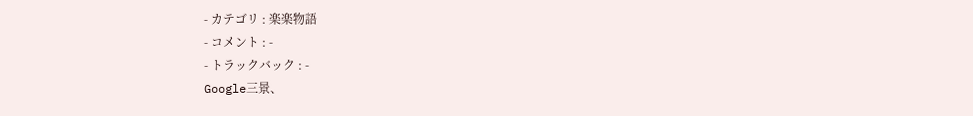- カテゴリ : 楽楽物語
- コメント : -
- トラックバック : -
Google三景、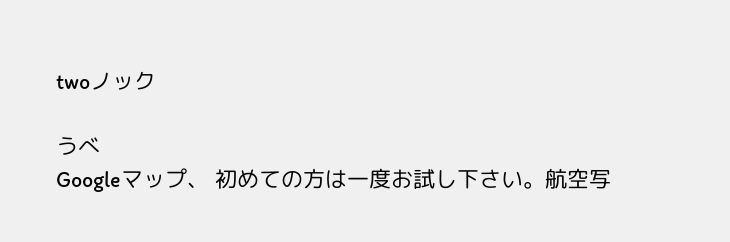twoノック

うべ
Googleマップ、 初めての方は一度お試し下さい。航空写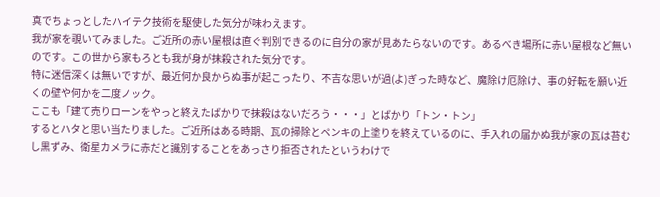真でちょっとしたハイテク技術を駆使した気分が味わえます。
我が家を覗いてみました。ご近所の赤い屋根は直ぐ判別できるのに自分の家が見あたらないのです。あるべき場所に赤い屋根など無いのです。この世から家もろとも我が身が抹殺された気分です。
特に迷信深くは無いですが、最近何か良からぬ事が起こったり、不吉な思いが過(よ)ぎった時など、魔除け厄除け、事の好転を願い近くの壁や何かを二度ノック。
ここも「建て売りローンをやっと終えたばかりで抹殺はないだろう・・・」とばかり「トン・トン」
するとハタと思い当たりました。ご近所はある時期、瓦の掃除とペンキの上塗りを終えているのに、手入れの届かぬ我が家の瓦は苔むし黒ずみ、衛星カメラに赤だと識別することをあっさり拒否されたというわけで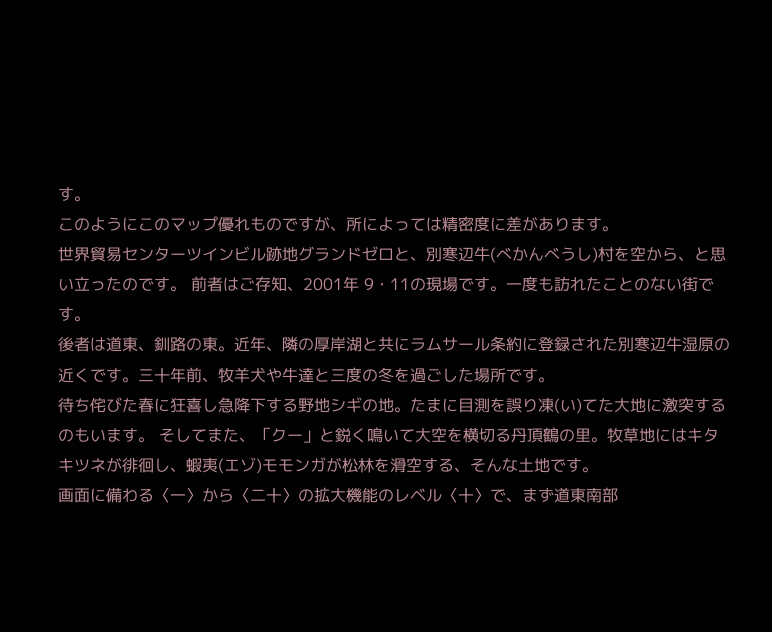す。
このようにこのマップ優れものですが、所によっては精密度に差があります。
世界貿易センターツインビル跡地グランドゼロと、別寒辺牛(べかんべうし)村を空から、と思い立ったのです。 前者はご存知、2001年 9・11の現場です。一度も訪れたことのない街です。
後者は道東、釧路の東。近年、隣の厚岸湖と共にラムサール条約に登録された別寒辺牛湿原の近くです。三十年前、牧羊犬や牛達と三度の冬を過ごした場所です。
待ち侘びた春に狂喜し急降下する野地シギの地。たまに目測を誤り凍(い)てた大地に激突するのもいます。 そしてまた、「クー」と鋭く鳴いて大空を横切る丹頂鶴の里。牧草地にはキタキツネが徘徊し、蝦夷(エゾ)モモンガが松林を滑空する、そんな土地です。
画面に備わる〈一〉から〈二十〉の拡大機能のレベル〈十〉で、まず道東南部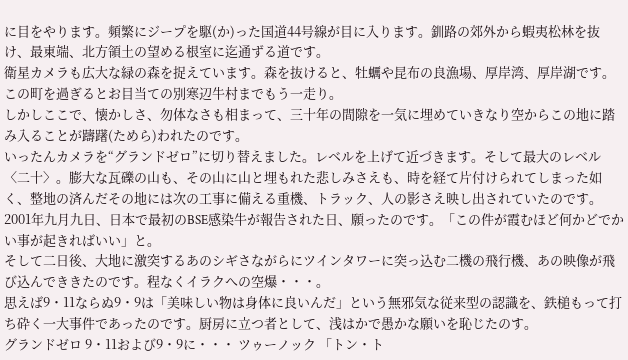に目をやります。頻繁にジープを駆(か)った国道44号線が目に入ります。釧路の郊外から蝦夷松林を抜け、最東端、北方領土の望める根室に迄通ずる道です。
衛星カメラも広大な緑の森を捉えています。森を抜けると、牡蠣や昆布の良漁場、厚岸湾、厚岸湖です。この町を過ぎるとお目当ての別寒辺牛村までもう一走り。
しかしここで、懐かしさ、勿体なさも相まって、三十年の間隙を一気に埋めていきなり空からこの地に踏み入ることが躊躇(ためら)われたのです。
いったんカメラを“グランドゼロ”に切り替えました。レベルを上げて近づきます。そして最大のレベル〈二十〉。膨大な瓦礫の山も、その山に山と埋もれた悲しみさえも、時を経て片付けられてしまった如く、整地の済んだその地には次の工事に備える重機、トラック、人の影さえ映し出されていたのです。
2001年九月九日、日本で最初のBSE感染牛が報告された日、願ったのです。「この件が霞むほど何かどでかい事が起きればいい」と。
そして二日後、大地に激突するあのシギさながらにツインタワーに突っ込む二機の飛行機、あの映像が飛び込んでききたのです。程なくイラクへの空爆・・・。
思えば9・11ならぬ9・9は「美味しい物は身体に良いんだ」という無邪気な従来型の認識を、鉄槌もって打ち砕く一大事件であったのです。厨房に立つ者として、浅はかで愚かな願いを恥じたのす。
グランドゼロ 9・11および9・9に・・・ ツゥーノック 「トン・ト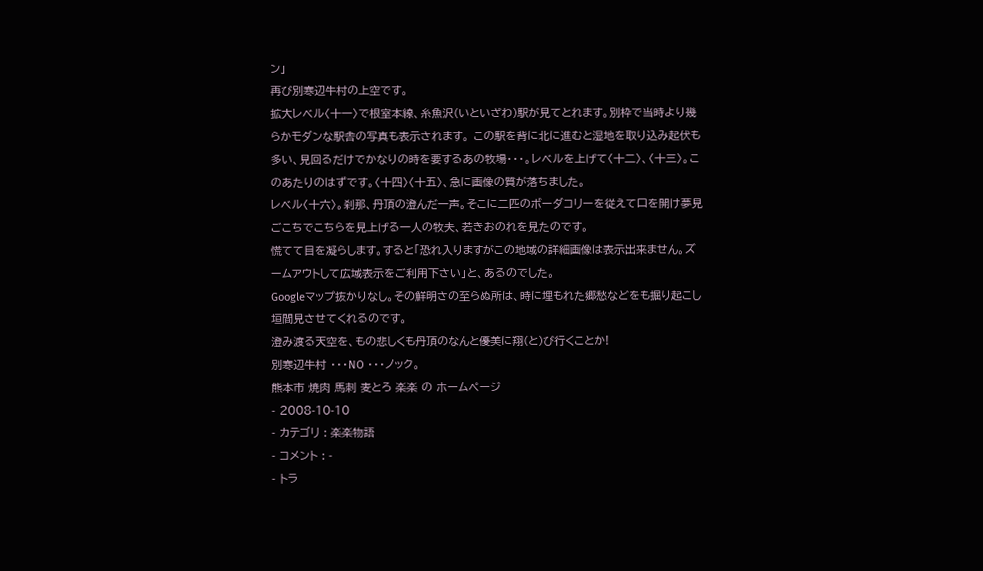ン」
再び別寒辺牛村の上空です。
拡大レベル〈十一〉で根室本線、糸魚沢(いといざわ)駅が見てとれます。別枠で当時より幾らかモダンな駅舎の写真も表示されます。 この駅を背に北に進むと湿地を取り込み起伏も多い、見回るだけでかなりの時を要するあの牧場・・・。レベルを上げて〈十二〉、〈十三〉。このあたりのはずです。〈十四〉〈十五〉、急に画像の質が落ちました。
レベル〈十六〉。刹那、丹頂の澄んだ一声。そこに二匹のボーダコリーを従えて口を開け夢見ごこちでこちらを見上げる一人の牧夫、若きおのれを見たのです。
慌てて目を凝らします。すると「恐れ入りますがこの地域の詳細画像は表示出来ません。ズームアウトして広域表示をご利用下さい」と、あるのでした。
Googleマップ抜かりなし。その鮮明さの至らぬ所は、時に埋もれた郷愁などをも掘り起こし垣間見させてくれるのです。
澄み渡る天空を、もの悲しくも丹頂のなんと優美に翔(と)び行くことか!
別寒辺牛村 ・・・NO ・・・ノック。
熊本市 焼肉 馬刺 麦とろ 楽楽 の ホームページ
- 2008-10-10
- カテゴリ : 楽楽物語
- コメント : -
- トラ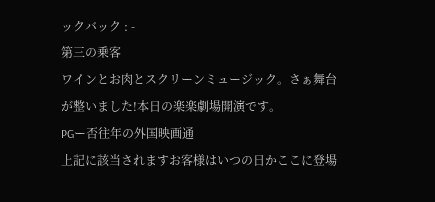ックバック : -
第三の乗客
ワインとお肉とスクリーンミュージック。さぁ舞台が整いました!本日の楽楽劇場開演です。
PGー否往年の外国映画通
上記に該当されますお客様はいつの日かここに登場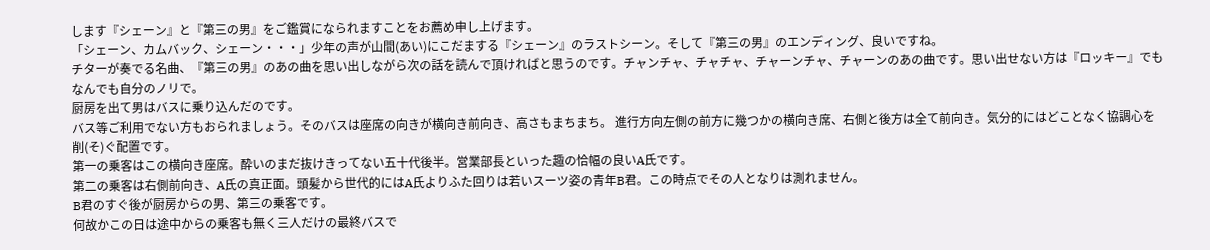します『シェーン』と『第三の男』をご鑑賞になられますことをお薦め申し上げます。
「シェーン、カムバック、シェーン・・・」少年の声が山間(あい)にこだまする『シェーン』のラストシーン。そして『第三の男』のエンディング、良いですね。
チターが奏でる名曲、『第三の男』のあの曲を思い出しながら次の話を読んで頂ければと思うのです。チャンチャ、チャチャ、チャーンチャ、チャーンのあの曲です。思い出せない方は『ロッキー』でもなんでも自分のノリで。
厨房を出て男はバスに乗り込んだのです。
バス等ご利用でない方もおられましょう。そのバスは座席の向きが横向き前向き、高さもまちまち。 進行方向左側の前方に幾つかの横向き席、右側と後方は全て前向き。気分的にはどことなく協調心を削(そ)ぐ配置です。
第一の乗客はこの横向き座席。酔いのまだ抜けきってない五十代後半。営業部長といった趣の恰幅の良いA氏です。
第二の乗客は右側前向き、A氏の真正面。頭髪から世代的にはA氏よりふた回りは若いスーツ姿の青年B君。この時点でその人となりは測れません。
B君のすぐ後が厨房からの男、第三の乗客です。
何故かこの日は途中からの乗客も無く三人だけの最終バスで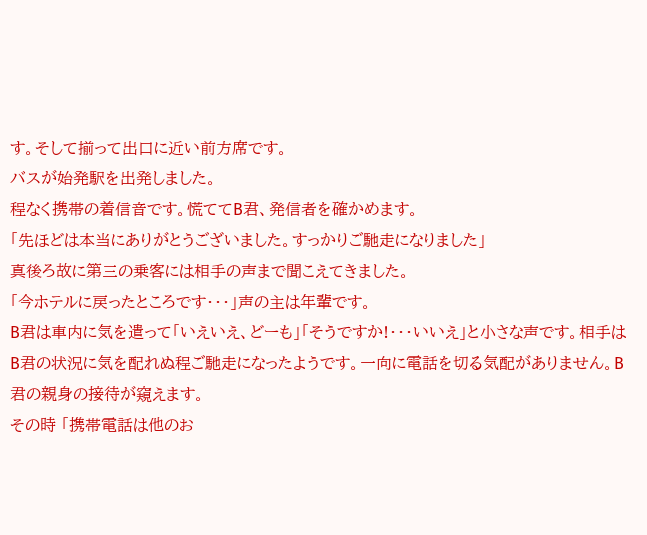す。そして揃って出口に近い前方席です。
バスが始発駅を出発しました。
程なく携帯の着信音です。慌ててB君、発信者を確かめます。
「先ほどは本当にありがとうございました。すっかりご馳走になりました」
真後ろ故に第三の乗客には相手の声まで聞こえてきました。
「今ホテルに戻ったところです・・・」声の主は年輩です。
B君は車内に気を遣って「いえいえ、どーも」「そうですか!・・・いいえ」と小さな声です。相手はB君の状況に気を配れぬ程ご馳走になったようです。一向に電話を切る気配がありません。B君の親身の接待が窺えます。
その時 「携帯電話は他のお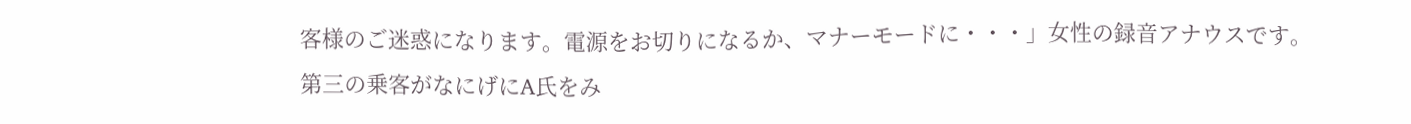客様のご迷惑になります。電源をお切りになるか、マナーモードに・・・」女性の録音アナウスです。
第三の乗客がなにげにA氏をみ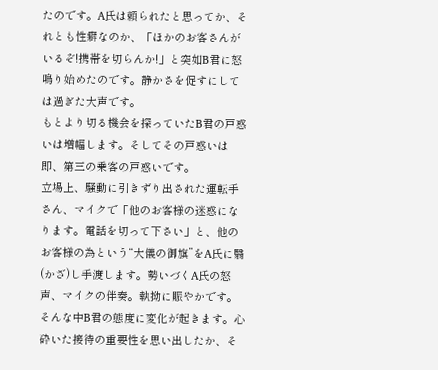たのです。A氏は頼られたと思ってか、それとも性癖なのか、「ほかのお客さんがいるぞ!携帯を切らんか!」と突如B君に怒鳴り始めたのです。静かさを促すにしては過ぎた大声です。
もとより切る機会を探っていたB君の戸惑いは増幅します。そしてその戸惑いは即、第三の乗客の戸惑いです。
立場上、騒動に引きずり出された運転手さん、マイクで「他のお客様の迷惑になります。電話を切って下さい」と、他のお客様の為という“大儀の御旗”をA氏に翳(かざ)し手渡します。勢いづくA氏の怒声、マイクの伴奏。執拗に賑やかです。
そんな中B君の態度に変化が起きます。心砕いた接待の重要性を思い出したか、そ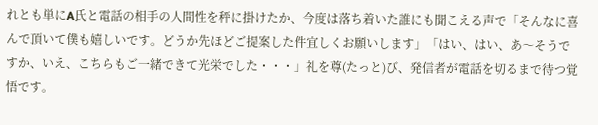れとも単にA氏と電話の相手の人間性を秤に掛けたか、今度は落ち着いた誰にも聞こえる声で「そんなに喜んで頂いて僕も嬉しいです。どうか先ほどご提案した件宜しくお願いします」「はい、はい、あ〜そうですか、いえ、こちらもご一緒できて光栄でした・・・」礼を尊(たっと)び、発信者が電話を切るまで待つ覚悟です。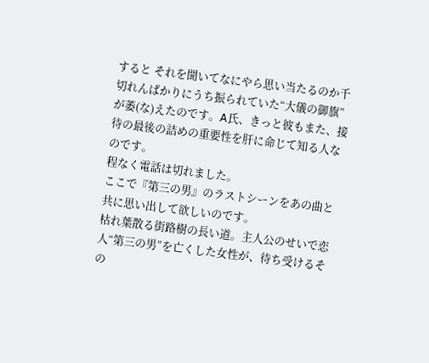すると それを聞いてなにやら思い当たるのか千切れんばかりにうち振られていた“大儀の御旗”が萎(な)えたのです。A氏、きっと彼もまた、接待の最後の詰めの重要性を肝に命じて知る人なのです。
程なく電話は切れました。
ここで『第三の男』のラストシーンをあの曲と共に思い出して欲しいのです。
枯れ葉散る街路樹の長い道。主人公のせいで恋人“第三の男”を亡くした女性が、待ち受けるその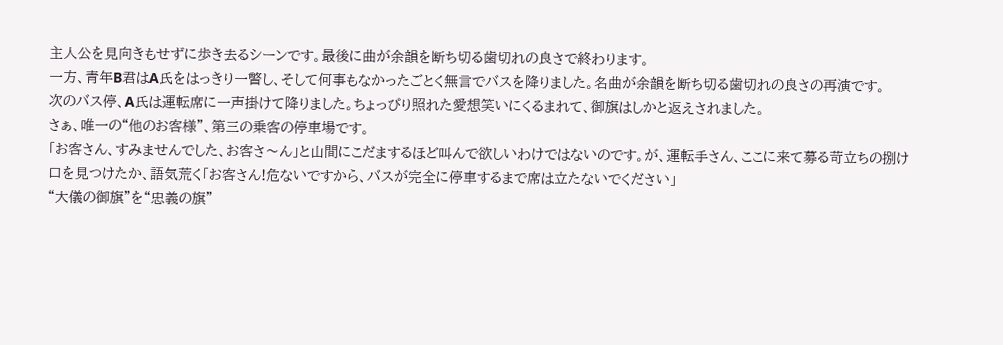主人公を見向きもせずに歩き去るシーンです。最後に曲が余韻を断ち切る歯切れの良さで終わります。
一方、青年B君はA氏をはっきり一瞥し、そして何事もなかったごとく無言でバスを降りました。名曲が余韻を断ち切る歯切れの良さの再演です。
次のバス停、A氏は運転席に一声掛けて降りました。ちょっぴり照れた愛想笑いにくるまれて、御旗はしかと返えされました。
さぁ、唯一の“他のお客様”、第三の乗客の停車場です。
「お客さん、すみませんでした、お客さ〜ん」と山間にこだまするほど叫んで欲しいわけではないのです。が、運転手さん、ここに来て募る苛立ちの捌け口を見つけたか、語気荒く「お客さん!危ないですから、バスが完全に停車するまで席は立たないでください」
“大儀の御旗”を“忠義の旗”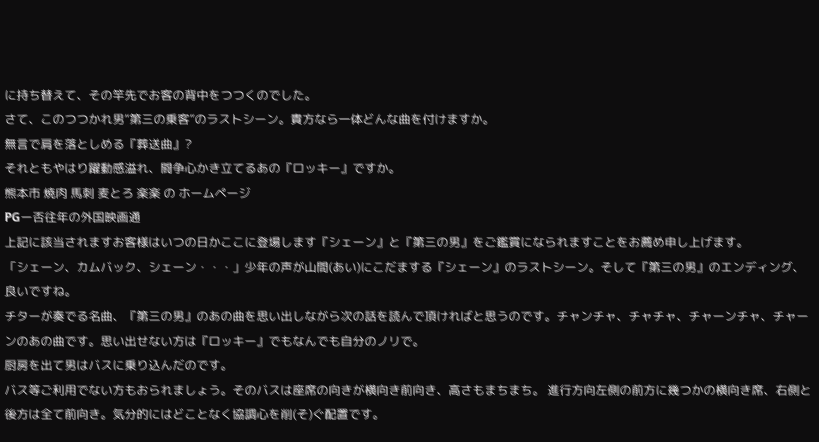に持ち替えて、その竿先でお客の背中をつつくのでした。
さて、このつつかれ男“第三の乗客”のラストシーン。貴方なら一体どんな曲を付けますか。
無言で肩を落としめる『葬送曲』?
それともやはり躍動感溢れ、闘争心かき立てるあの『ロッキー』ですか。
熊本市 焼肉 馬刺 麦とろ 楽楽 の ホームページ
PGー否往年の外国映画通
上記に該当されますお客様はいつの日かここに登場します『シェーン』と『第三の男』をご鑑賞になられますことをお薦め申し上げます。
「シェーン、カムバック、シェーン・・・」少年の声が山間(あい)にこだまする『シェーン』のラストシーン。そして『第三の男』のエンディング、良いですね。
チターが奏でる名曲、『第三の男』のあの曲を思い出しながら次の話を読んで頂ければと思うのです。チャンチャ、チャチャ、チャーンチャ、チャーンのあの曲です。思い出せない方は『ロッキー』でもなんでも自分のノリで。
厨房を出て男はバスに乗り込んだのです。
バス等ご利用でない方もおられましょう。そのバスは座席の向きが横向き前向き、高さもまちまち。 進行方向左側の前方に幾つかの横向き席、右側と後方は全て前向き。気分的にはどことなく協調心を削(そ)ぐ配置です。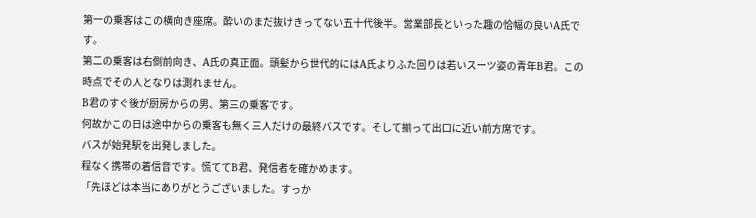第一の乗客はこの横向き座席。酔いのまだ抜けきってない五十代後半。営業部長といった趣の恰幅の良いA氏です。
第二の乗客は右側前向き、A氏の真正面。頭髪から世代的にはA氏よりふた回りは若いスーツ姿の青年B君。この時点でその人となりは測れません。
B君のすぐ後が厨房からの男、第三の乗客です。
何故かこの日は途中からの乗客も無く三人だけの最終バスです。そして揃って出口に近い前方席です。
バスが始発駅を出発しました。
程なく携帯の着信音です。慌ててB君、発信者を確かめます。
「先ほどは本当にありがとうございました。すっか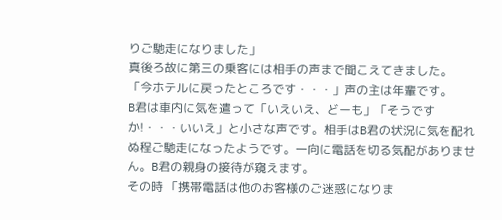りご馳走になりました」
真後ろ故に第三の乗客には相手の声まで聞こえてきました。
「今ホテルに戻ったところです・・・」声の主は年輩です。
B君は車内に気を遣って「いえいえ、どーも」「そうですか!・・・いいえ」と小さな声です。相手はB君の状況に気を配れぬ程ご馳走になったようです。一向に電話を切る気配がありません。B君の親身の接待が窺えます。
その時 「携帯電話は他のお客様のご迷惑になりま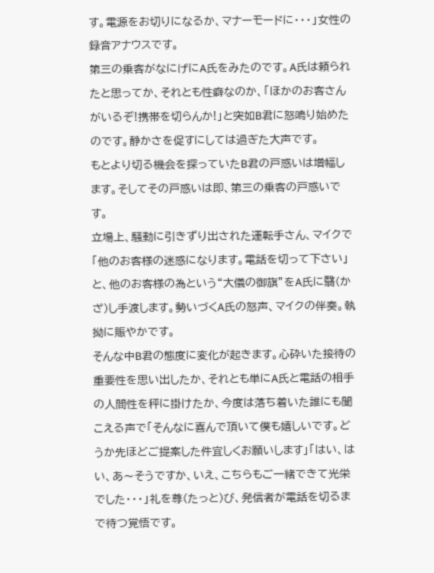す。電源をお切りになるか、マナーモードに・・・」女性の録音アナウスです。
第三の乗客がなにげにA氏をみたのです。A氏は頼られたと思ってか、それとも性癖なのか、「ほかのお客さんがいるぞ!携帯を切らんか!」と突如B君に怒鳴り始めたのです。静かさを促すにしては過ぎた大声です。
もとより切る機会を探っていたB君の戸惑いは増幅します。そしてその戸惑いは即、第三の乗客の戸惑いです。
立場上、騒動に引きずり出された運転手さん、マイクで「他のお客様の迷惑になります。電話を切って下さい」と、他のお客様の為という“大儀の御旗”をA氏に翳(かざ)し手渡します。勢いづくA氏の怒声、マイクの伴奏。執拗に賑やかです。
そんな中B君の態度に変化が起きます。心砕いた接待の重要性を思い出したか、それとも単にA氏と電話の相手の人間性を秤に掛けたか、今度は落ち着いた誰にも聞こえる声で「そんなに喜んで頂いて僕も嬉しいです。どうか先ほどご提案した件宜しくお願いします」「はい、はい、あ〜そうですか、いえ、こちらもご一緒できて光栄でした・・・」礼を尊(たっと)び、発信者が電話を切るまで待つ覚悟です。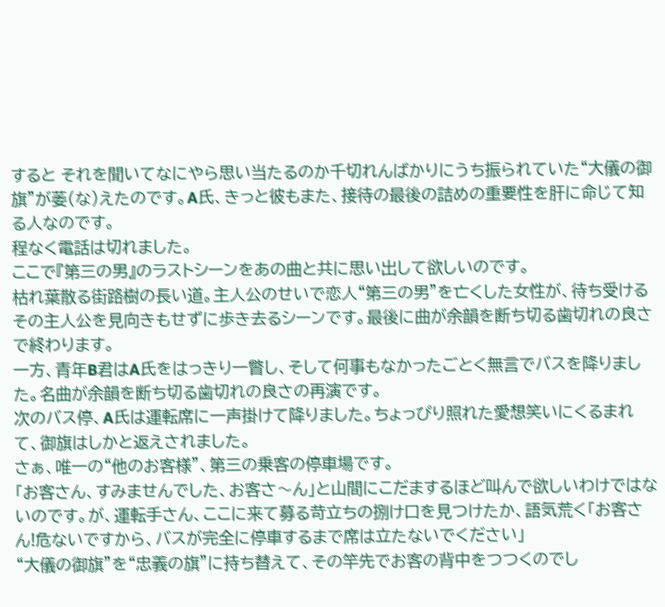すると それを聞いてなにやら思い当たるのか千切れんばかりにうち振られていた“大儀の御旗”が萎(な)えたのです。A氏、きっと彼もまた、接待の最後の詰めの重要性を肝に命じて知る人なのです。
程なく電話は切れました。
ここで『第三の男』のラストシーンをあの曲と共に思い出して欲しいのです。
枯れ葉散る街路樹の長い道。主人公のせいで恋人“第三の男”を亡くした女性が、待ち受けるその主人公を見向きもせずに歩き去るシーンです。最後に曲が余韻を断ち切る歯切れの良さで終わります。
一方、青年B君はA氏をはっきり一瞥し、そして何事もなかったごとく無言でバスを降りました。名曲が余韻を断ち切る歯切れの良さの再演です。
次のバス停、A氏は運転席に一声掛けて降りました。ちょっぴり照れた愛想笑いにくるまれて、御旗はしかと返えされました。
さぁ、唯一の“他のお客様”、第三の乗客の停車場です。
「お客さん、すみませんでした、お客さ〜ん」と山間にこだまするほど叫んで欲しいわけではないのです。が、運転手さん、ここに来て募る苛立ちの捌け口を見つけたか、語気荒く「お客さん!危ないですから、バスが完全に停車するまで席は立たないでください」
“大儀の御旗”を“忠義の旗”に持ち替えて、その竿先でお客の背中をつつくのでし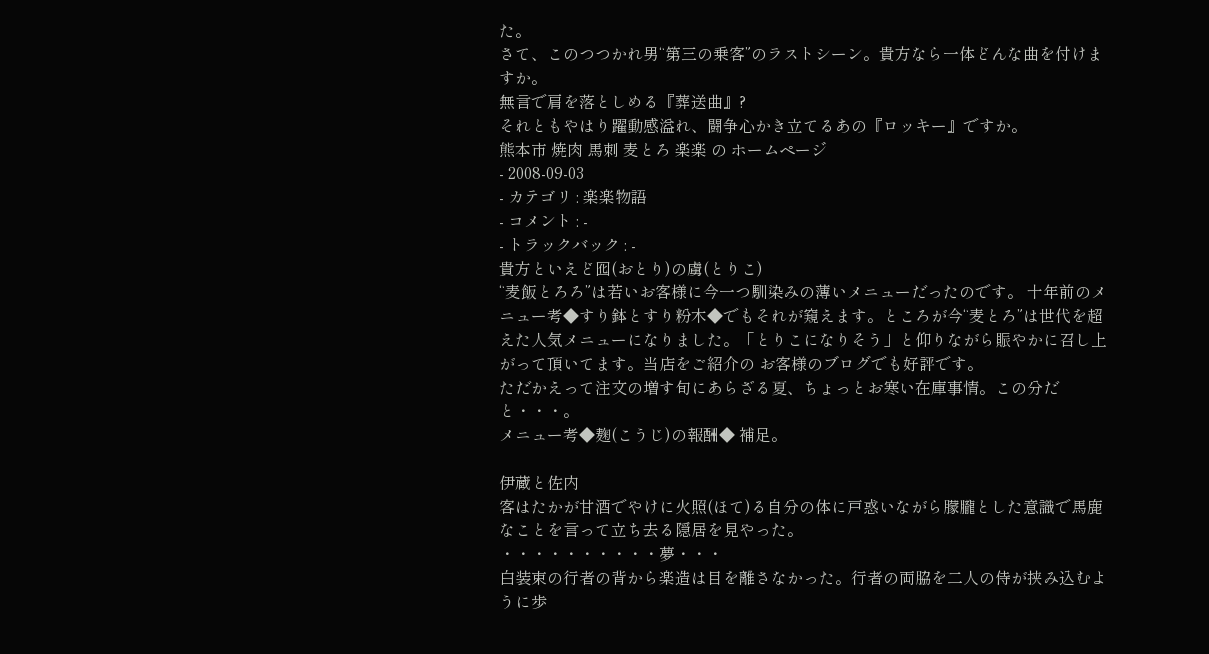た。
さて、このつつかれ男“第三の乗客”のラストシーン。貴方なら一体どんな曲を付けますか。
無言で肩を落としめる『葬送曲』?
それともやはり躍動感溢れ、闘争心かき立てるあの『ロッキー』ですか。
熊本市 焼肉 馬刺 麦とろ 楽楽 の ホームページ
- 2008-09-03
- カテゴリ : 楽楽物語
- コメント : -
- トラックバック : -
貴方といえど囮(おとり)の虜(とりこ)
“麦飯とろろ”は若いお客様に今一つ馴染みの薄いメニューだったのです。 十年前のメニュー考◆すり鉢とすり粉木◆でもそれが窺えます。ところが今“麦とろ”は世代を超えた人気メニューになりました。「とりこになりそう」と仰りながら賑やかに召し上がって頂いてます。当店をご紹介の お客様のブログでも好評です。
ただかえって注文の増す旬にあらざる夏、ちょっとお寒い在庫事情。この分だと・・・。
メニュー考◆麹(こうじ)の報酬◆ 補足。

伊蔵と佐内
客はたかが甘酒でやけに火照(ほて)る自分の体に戸惑いながら朦朧とした意識で馬鹿なことを言って立ち去る隠居を見やった。
・・・・・・・・・・夢・・・
白装束の行者の背から楽造は目を離さなかった。行者の両脇を二人の侍が挟み込むように歩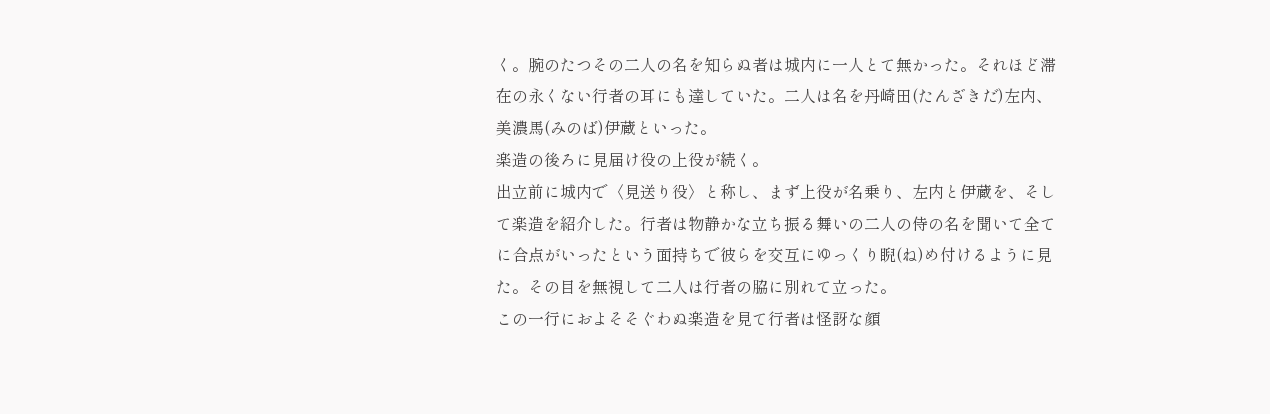く。腕のたつその二人の名を知らぬ者は城内に一人とて無かった。それほど滞在の永くない行者の耳にも達していた。二人は名を丹崎田(たんざきだ)左内、美濃馬(みのば)伊蔵といった。
楽造の後ろに見届け役の上役が続く。
出立前に城内で〈見送り役〉と称し、まず上役が名乗り、左内と伊蔵を、そして楽造を紹介した。行者は物静かな立ち振る舞いの二人の侍の名を聞いて全てに合点がいったという面持ちで彼らを交互にゆっくり睨(ね)め付けるように見た。その目を無視して二人は行者の脇に別れて立った。
この一行におよそそぐわぬ楽造を見て行者は怪訝な顔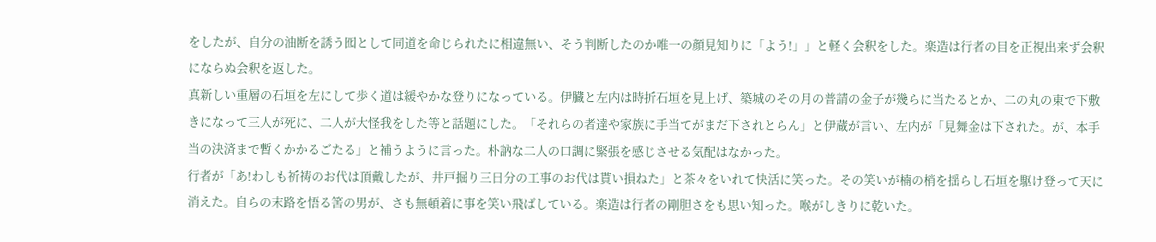をしたが、自分の油断を誘う囮として同道を命じられたに相違無い、そう判断したのか唯一の顔見知りに「よう!」」と軽く会釈をした。楽造は行者の目を正視出来ず会釈にならぬ会釈を返した。
真新しい重層の石垣を左にして歩く道は緩やかな登りになっている。伊臓と左内は時折石垣を見上げ、築城のその月の普請の金子が幾らに当たるとか、二の丸の東で下敷きになって三人が死に、二人が大怪我をした等と話題にした。「それらの者達や家族に手当てがまだ下されとらん」と伊蔵が言い、左内が「見舞金は下された。が、本手当の決済まで暫くかかるごたる」と補うように言った。朴訥な二人の口調に緊張を感じさせる気配はなかった。
行者が「あ!わしも祈祷のお代は頂戴したが、井戸掘り三日分の工事のお代は貰い損ねた」と茶々をいれて快活に笑った。その笑いが楠の梢を揺らし石垣を駆け登って天に消えた。自らの末路を悟る筈の男が、さも無頓着に事を笑い飛ばしている。楽造は行者の剛胆さをも思い知った。喉がしきりに乾いた。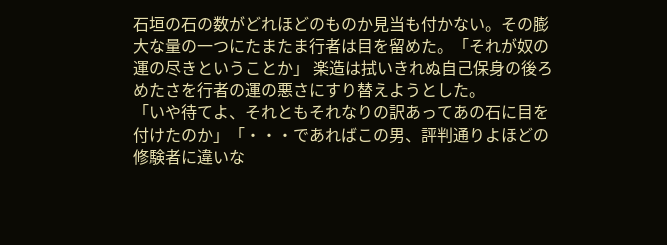石垣の石の数がどれほどのものか見当も付かない。その膨大な量の一つにたまたま行者は目を留めた。「それが奴の運の尽きということか」 楽造は拭いきれぬ自己保身の後ろめたさを行者の運の悪さにすり替えようとした。
「いや待てよ、それともそれなりの訳あってあの石に目を付けたのか」「・・・であればこの男、評判通りよほどの修験者に違いな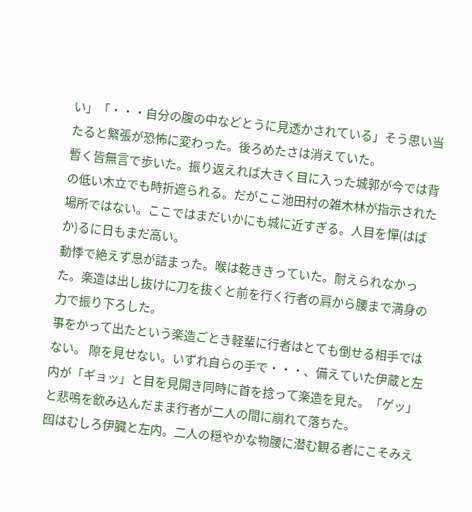い」「・・・自分の腹の中などとうに見透かされている」そう思い当たると緊張が恐怖に変わった。後ろめたさは消えていた。
暫く皆無言で歩いた。振り返えれば大きく目に入った城郭が今では背の低い木立でも時折遮られる。だがここ池田村の雑木林が指示された場所ではない。ここではまだいかにも城に近すぎる。人目を憚(はばか)るに日もまだ高い。
動悸で絶えず息が詰まった。喉は乾ききっていた。耐えられなかった。楽造は出し抜けに刀を抜くと前を行く行者の肩から腰まで満身の力で振り下ろした。
事をかって出たという楽造ごとき軽輩に行者はとても倒せる相手ではない。 隙を見せない。いずれ自らの手で・・・、備えていた伊蔵と左内が「ギョッ」と目を見開き同時に首を捻って楽造を見た。「ゲッ」と悲鳴を飲み込んだまま行者が二人の間に崩れて落ちた。
囮はむしろ伊臓と左内。二人の穏やかな物腰に潜む観る者にこそみえ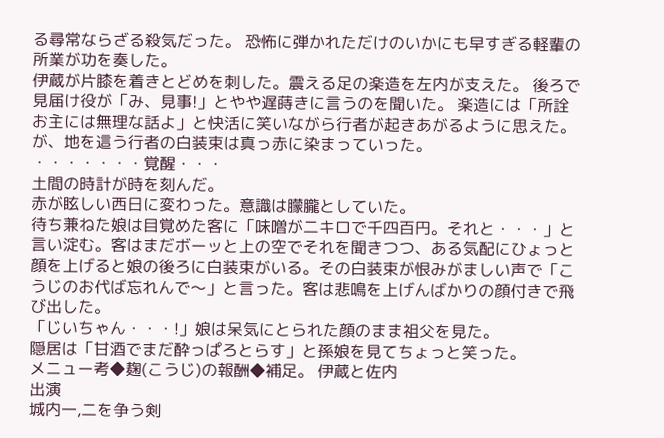る尋常ならざる殺気だった。 恐怖に弾かれただけのいかにも早すぎる軽輩の所業が功を奏した。
伊蔵が片膝を着きとどめを刺した。震える足の楽造を左内が支えた。 後ろで見届け役が「み、見事!」とやや遅蒔きに言うのを聞いた。 楽造には「所詮お主には無理な話よ」と快活に笑いながら行者が起きあがるように思えた。が、地を這う行者の白装束は真っ赤に染まっていった。
・・・・・・・覚醒・・・
土間の時計が時を刻んだ。
赤が眩しい西日に変わった。意識は朦朧としていた。
待ち兼ねた娘は目覚めた客に「味噌が二キロで千四百円。それと・・・」と言い淀む。客はまだボーッと上の空でそれを聞きつつ、ある気配にひょっと顔を上げると娘の後ろに白装束がいる。その白装束が恨みがましい声で「こうじのお代ば忘れんで〜」と言った。客は悲鳴を上げんばかりの顔付きで飛び出した。
「じいちゃん・・・!」娘は呆気にとられた顔のまま祖父を見た。
隠居は「甘酒でまだ酔っぱろとらす」と孫娘を見てちょっと笑った。
メニュー考◆麹(こうじ)の報酬◆補足。 伊蔵と佐内
出演
城内一,二を争う剣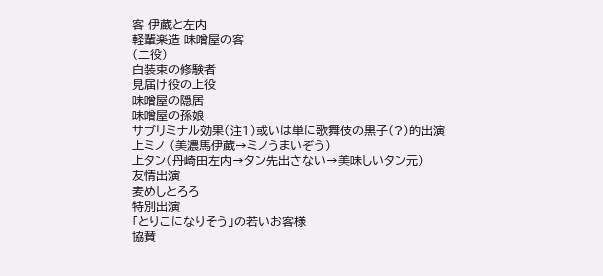客 伊蔵と左内
軽輩楽造 味噌屋の客
(二役)
白装束の修験者
見届け役の上役
味噌屋の隠居
味噌屋の孫娘
サブリミナル効果(注1)或いは単に歌舞伎の黒子(?)的出演
上ミノ (美濃馬伊蔵→ミノうまいぞう)
上タン(丹崎田左内→タン先出さない→美味しいタン元)
友情出演
麦めしとろろ
特別出演
「とりこになりそう」の若いお客様
協賛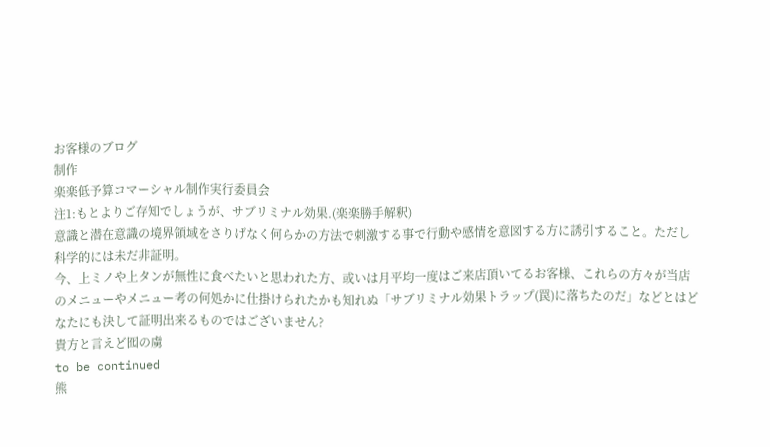お客様のブログ
制作
楽楽低予算コマーシャル制作実行委員会
注1:もとよりご存知でしょうが、サブリミナル効果.(楽楽勝手解釈)
意識と潜在意識の境界領域をさりげなく何らかの方法で刺激する事で行動や感情を意図する方に誘引すること。ただし科学的には未だ非証明。
今、上ミノや上タンが無性に食べたいと思われた方、或いは月平均一度はご来店頂いてるお客様、これらの方々が当店のメニューやメニュー考の何処かに仕掛けられたかも知れぬ「サブリミナル効果トラップ(罠)に落ちたのだ」などとはどなたにも決して証明出来るものではございません?
貴方と言えど囮の虜
to be continued
熊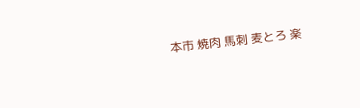本市 焼肉 馬刺 麦とろ 楽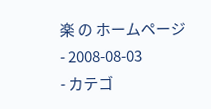楽 の ホームページ
- 2008-08-03
- カテゴ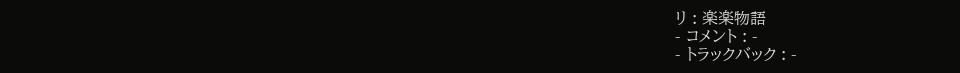リ : 楽楽物語
- コメント : -
- トラックバック : -